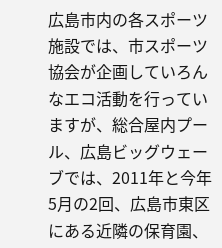広島市内の各スポーツ施設では、市スポーツ協会が企画していろんなエコ活動を行っていますが、総合屋内プール、広島ビッグウェーブでは、2011年と今年5月の2回、広島市東区にある近隣の保育園、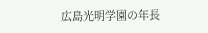広島光明学園の年長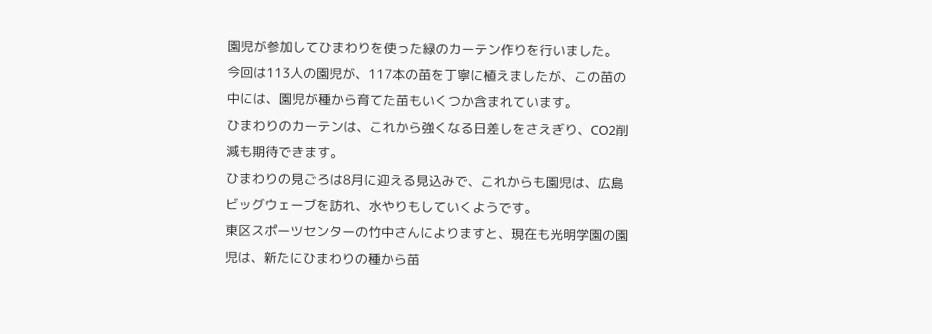園児が参加してひまわりを使った緑のカーテン作りを行いました。
今回は113人の園児が、117本の苗を丁寧に植えましたが、この苗の中には、園児が種から育てた苗もいくつか含まれています。
ひまわりのカーテンは、これから強くなる日差しをさえぎり、CO2削減も期待できます。
ひまわりの見ごろは8月に迎える見込みで、これからも園児は、広島ビッグウェーブを訪れ、水やりもしていくようです。
東区スポーツセンターの竹中さんによりますと、現在も光明学園の園児は、新たにひまわりの種から苗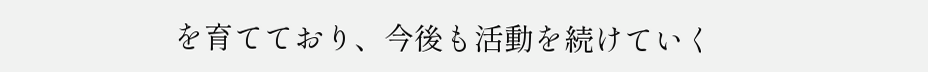を育てており、今後も活動を続けていく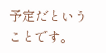予定だということです。